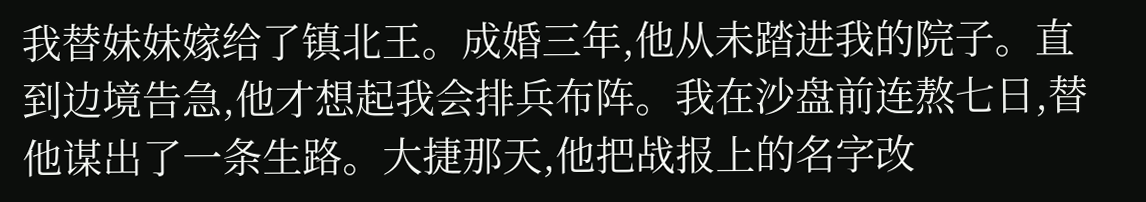我替妹妹嫁给了镇北王。成婚三年,他从未踏进我的院子。直到边境告急,他才想起我会排兵布阵。我在沙盘前连熬七日,替他谋出了一条生路。大捷那天,他把战报上的名字改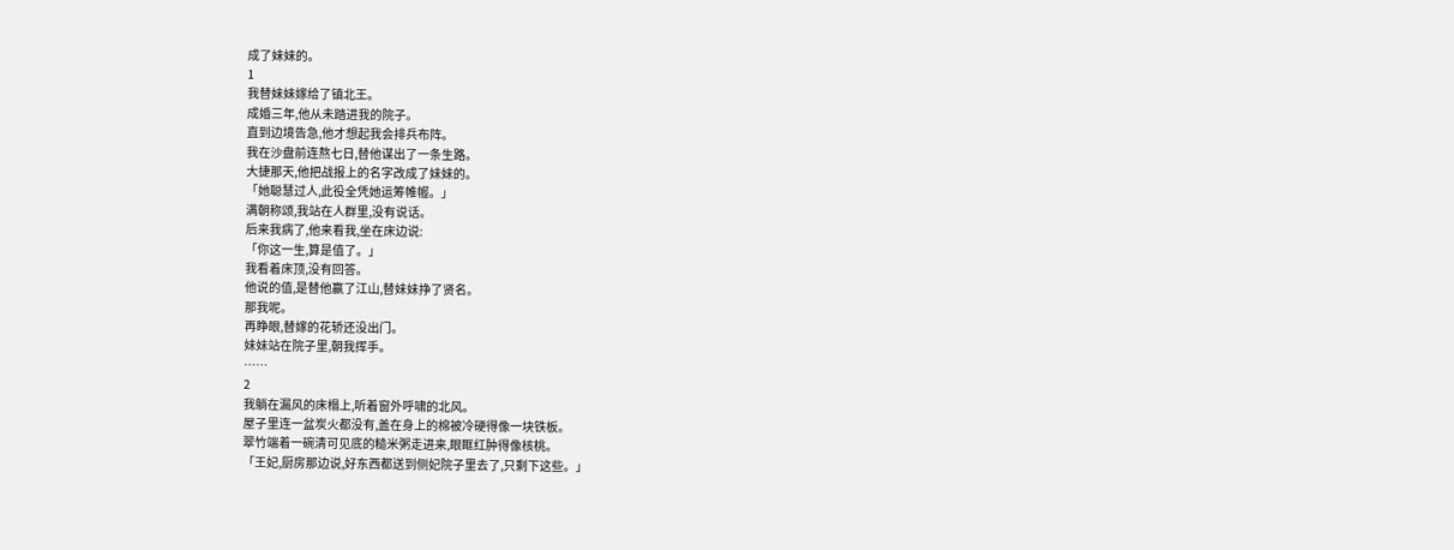成了妹妹的。
1
我替妹妹嫁给了镇北王。
成婚三年,他从未踏进我的院子。
直到边境告急,他才想起我会排兵布阵。
我在沙盘前连熬七日,替他谋出了一条生路。
大捷那天,他把战报上的名字改成了妹妹的。
「她聪慧过人,此役全凭她运筹帷幄。」
满朝称颂,我站在人群里,没有说话。
后来我病了,他来看我,坐在床边说:
「你这一生,算是值了。」
我看着床顶,没有回答。
他说的值,是替他赢了江山,替妹妹挣了贤名。
那我呢。
再睁眼,替嫁的花轿还没出门。
妹妹站在院子里,朝我挥手。
……
2
我躺在漏风的床榻上,听着窗外呼啸的北风。
屋子里连一盆炭火都没有,盖在身上的棉被冷硬得像一块铁板。
翠竹端着一碗清可见底的糙米粥走进来,眼眶红肿得像核桃。
「王妃,厨房那边说,好东西都送到侧妃院子里去了,只剩下这些。」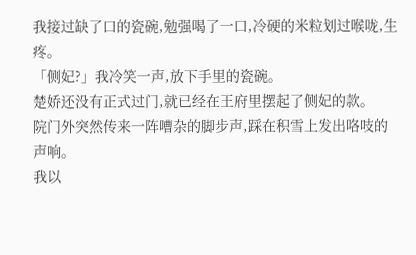我接过缺了口的瓷碗,勉强喝了一口,冷硬的米粒划过喉咙,生疼。
「侧妃?」我冷笑一声,放下手里的瓷碗。
楚娇还没有正式过门,就已经在王府里摆起了侧妃的款。
院门外突然传来一阵嘈杂的脚步声,踩在积雪上发出咯吱的声响。
我以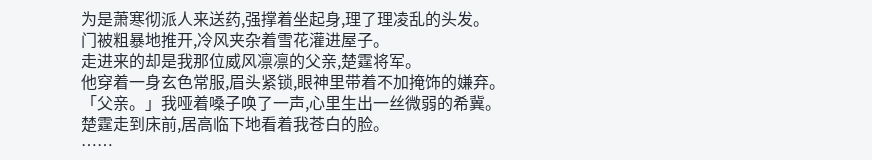为是萧寒彻派人来送药,强撑着坐起身,理了理凌乱的头发。
门被粗暴地推开,冷风夹杂着雪花灌进屋子。
走进来的却是我那位威风凛凛的父亲,楚霆将军。
他穿着一身玄色常服,眉头紧锁,眼神里带着不加掩饰的嫌弃。
「父亲。」我哑着嗓子唤了一声,心里生出一丝微弱的希冀。
楚霆走到床前,居高临下地看着我苍白的脸。
……